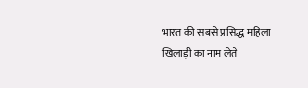भारत की सबसे प्रसिद्ध महिला खिलाड़ी का नाम लेते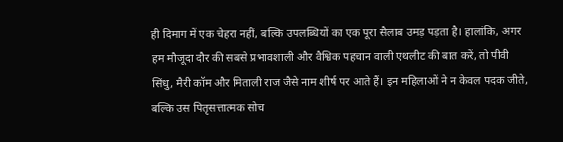ही दिमाग में एक चेहरा नहीं, बल्कि उपलब्धियों का एक पूरा सैलाब उमड़ पड़ता है। हालांकि, अगर हम मौजूदा दौर की सबसे प्रभावशाली और वैश्विक पहचान वाली एथलीट की बात करें, तो पीवी सिंधु, मैरी कॉम और मिताली राज जैसे नाम शीर्ष पर आते हैं। इन महिलाओं ने न केवल पदक जीते, बल्कि उस पितृसत्तात्मक सोच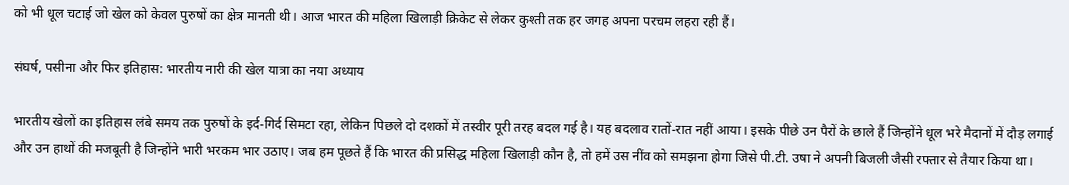को भी धूल चटाई जो खेल को केवल पुरुषों का क्षेत्र मानती थी। आज भारत की महिला खिलाड़ी क्रिकेट से लेकर कुश्ती तक हर जगह अपना परचम लहरा रही हैं।

संघर्ष, पसीना और फिर इतिहास: भारतीय नारी की खेल यात्रा का नया अध्याय

भारतीय खेलों का इतिहास लंबे समय तक पुरुषों के इर्द-गिर्द सिमटा रहा, लेकिन पिछले दो दशकों में तस्वीर पूरी तरह बदल गई है। यह बदलाव रातों-रात नहीं आया। इसके पीछे उन पैरों के छाले हैं जिन्होंने धूल भरे मैदानों में दौड़ लगाई और उन हाथों की मजबूती है जिन्होंने भारी भरकम भार उठाए। जब हम पूछते हैं कि भारत की प्रसिद्ध महिला खिलाड़ी कौन है, तो हमें उस नींव को समझना होगा जिसे पी.टी. उषा ने अपनी बिजली जैसी रफ्तार से तैयार किया था।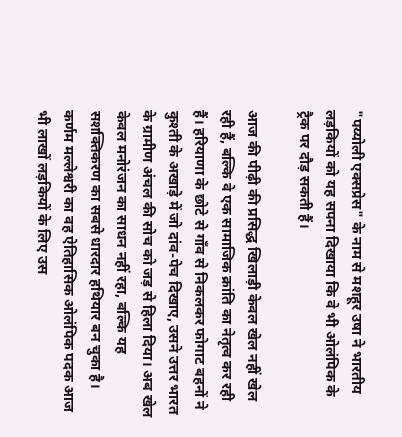"पय्योली एक्सप्रेस" के नाम से मशहूर उषा ने भारतीय लड़कियों को यह सपना दिखाया कि वे भी ओलंपिक के ट्रैक पर दौड़ सकती हैं।

आज की पीढ़ी की प्रसिद्ध खिलाड़ी केवल खेल नहीं खेल रही हैं, बल्कि वे एक सामाजिक क्रांति का नेतृत्व कर रही हैं। हरियाणा के छोटे से गाँव से निकलकर फोगाट बहनों ने कुश्ती के अखाड़े में जो दांव-पेच दिखाए, उसने उत्तर भारत के ग्रामीण अंचल की सोच को जड़ से हिला दिया। अब खेल केवल मनोरंजन का साधन नहीं रहा, बल्कि यह सशक्तिकरण का सबसे धारदार हथियार बन चुका है। कर्णम मल्लेश्वरी का वह ऐतिहासिक ओलंपिक पदक आज भी लाखों लड़कियों के लिए उस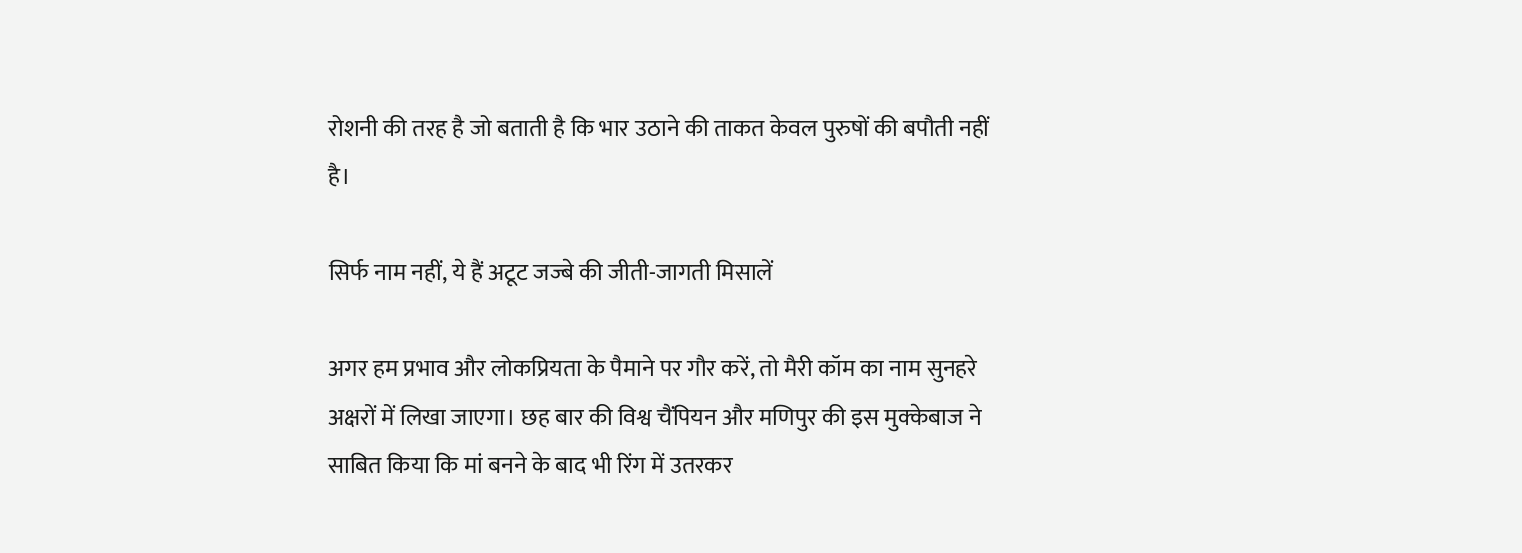रोशनी की तरह है जो बताती है कि भार उठाने की ताकत केवल पुरुषों की बपौती नहीं है।

सिर्फ नाम नहीं, ये हैं अटूट जज्बे की जीती-जागती मिसालें

अगर हम प्रभाव और लोकप्रियता के पैमाने पर गौर करें, तो मैरी कॉम का नाम सुनहरे अक्षरों में लिखा जाएगा। छह बार की विश्व चैंपियन और मणिपुर की इस मुक्केबाज ने साबित किया कि मां बनने के बाद भी रिंग में उतरकर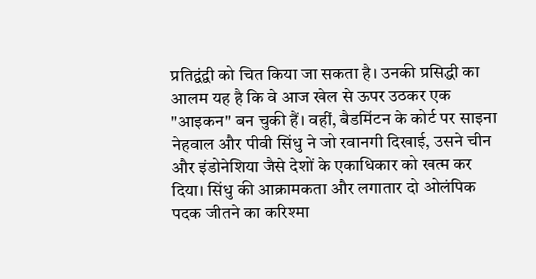प्रतिद्वंद्वी को चित किया जा सकता है। उनकी प्रसिद्धी का आलम यह है कि वे आज खेल से ऊपर उठकर एक "आइकन" बन चुकी हैं। वहीं, बैडमिंटन के कोर्ट पर साइना नेहवाल और पीवी सिंधु ने जो रवानगी दिखाई, उसने चीन और इंडोनेशिया जैसे देशों के एकाधिकार को खत्म कर दिया। सिंधु की आक्रामकता और लगातार दो ओलंपिक पदक जीतने का करिश्मा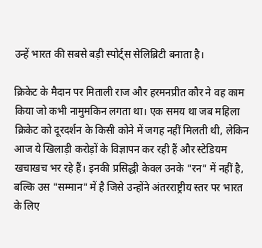उन्हें भारत की सबसे बड़ी स्पोर्ट्स सेलिब्रिटी बनाता है।

क्रिकेट के मैदान पर मिताली राज और हरमनप्रीत कौर ने वह काम किया जो कभी नामुमकिन लगता था। एक समय था जब महिला क्रिकेट को दूरदर्शन के किसी कोने में जगह नहीं मिलती थी, लेकिन आज ये खिलाड़ी करोड़ों के विज्ञापन कर रही हैं और स्टेडियम खचाखच भर रहे हैं। इनकी प्रसिद्धी केवल उनके "रन" में नहीं है, बल्कि उस "सम्मान" में है जिसे उन्होंने अंतरराष्ट्रीय स्तर पर भारत के लिए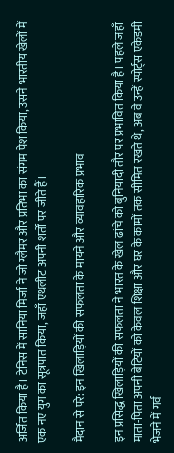अर्जित किया है। टेनिस में सानिया मिर्जा ने जो ग्लैमर और प्रतिभा का संगम पेश किया, उसने भारतीय खेलों में एक नए युग का सूत्रपात किया, जहाँ एथलीट अपनी शर्तों पर जीते हैं।

मैदान से परे: इन खिलाड़ियों की सफलता के मायने और व्यावहारिक प्रभाव

इन प्रसिद्ध खिलाड़ियों की सफलता ने भारत के खेल ढांचे को बुनियादी तौर पर प्रभावित किया है। पहले जहाँ माता-पिता अपनी बेटियों को केवल शिक्षा और घर के कामों तक सीमित रखते थे, अब वे उन्हें स्पोर्ट्स एकेडमी भेजने में गर्व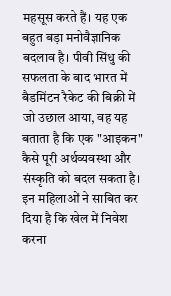महसूस करते हैं। यह एक बहुत बड़ा मनोवैज्ञानिक बदलाव है। पीवी सिंधु की सफलता के बाद भारत में बैडमिंटन रैकेट की बिक्री में जो उछाल आया, वह यह बताता है कि एक "आइकन" कैसे पूरी अर्थव्यवस्था और संस्कृति को बदल सकता है। इन महिलाओं ने साबित कर दिया है कि खेल में निवेश करना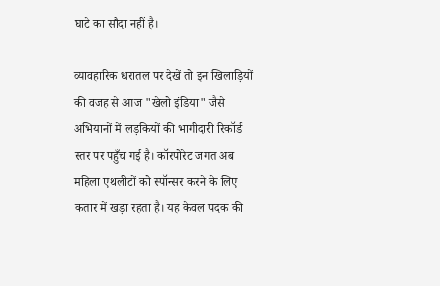घाटे का सौदा नहीं है।

व्यावहारिक धरातल पर देखें तो इन खिलाड़ियों की वजह से आज "खेलो इंडिया" जैसे अभियानों में लड़कियों की भागीदारी रिकॉर्ड स्तर पर पहुँच गई है। कॉरपोरेट जगत अब महिला एथलीटों को स्पॉन्सर करने के लिए कतार में खड़ा रहता है। यह केवल पदक की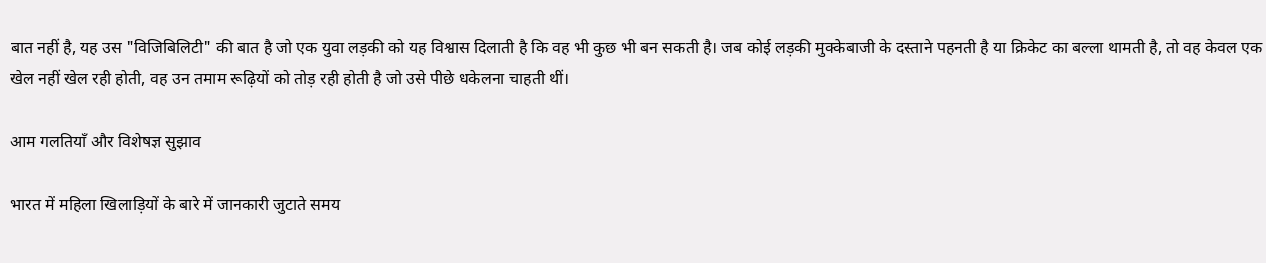बात नहीं है, यह उस "विजिबिलिटी" की बात है जो एक युवा लड़की को यह विश्वास दिलाती है कि वह भी कुछ भी बन सकती है। जब कोई लड़की मुक्केबाजी के दस्ताने पहनती है या क्रिकेट का बल्ला थामती है, तो वह केवल एक खेल नहीं खेल रही होती, वह उन तमाम रूढ़ियों को तोड़ रही होती है जो उसे पीछे धकेलना चाहती थीं।

आम गलतियाँ और विशेषज्ञ सुझाव

भारत में महिला खिलाड़ियों के बारे में जानकारी जुटाते समय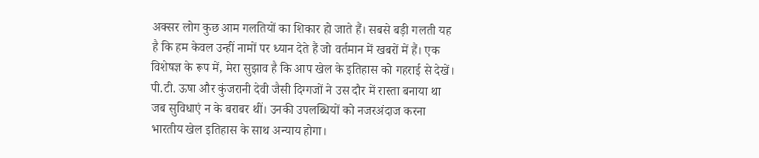अक्सर लोग कुछ आम गलतियों का शिकार हो जाते हैं। सबसे बड़ी गलती यह है कि हम केवल उन्हीं नामों पर ध्यान देते हैं जो वर्तमान में खबरों में हैं। एक विशेषज्ञ के रूप में, मेरा सुझाव है कि आप खेल के इतिहास को गहराई से देखें। पी.टी. ऊषा और कुंजरानी देवी जैसी दिग्गजों ने उस दौर में रास्ता बनाया था जब सुविधाएं न के बराबर थीं। उनकी उपलब्धियों को नजरअंदाज करना भारतीय खेल इतिहास के साथ अन्याय होगा।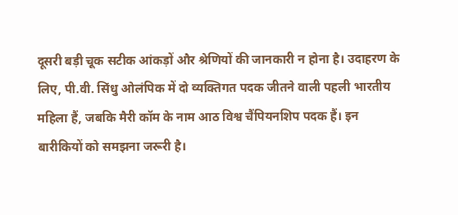दूसरी बड़ी चूक सटीक आंकड़ों और श्रेणियों की जानकारी न होना है। उदाहरण के लिए, पी.वी. सिंधु ओलंपिक में दो व्यक्तिगत पदक जीतने वाली पहली भारतीय महिला हैं, जबकि मैरी कॉम के नाम आठ विश्व चैंपियनशिप पदक हैं। इन बारीकियों को समझना जरूरी है।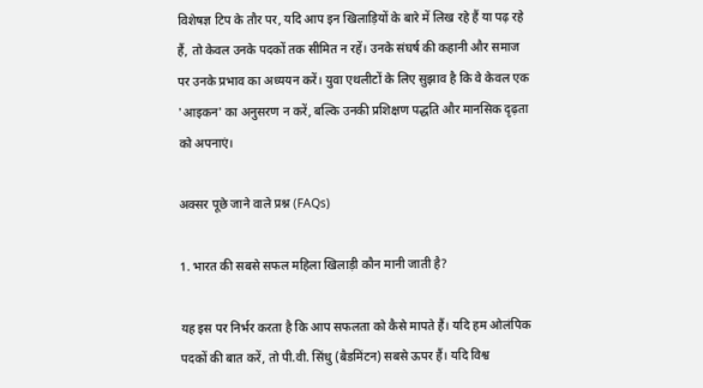विशेषज्ञ टिप के तौर पर, यदि आप इन खिलाड़ियों के बारे में लिख रहे हैं या पढ़ रहे हैं, तो केवल उनके पदकों तक सीमित न रहें। उनके संघर्ष की कहानी और समाज पर उनके प्रभाव का अध्ययन करें। युवा एथलीटों के लिए सुझाव है कि वे केवल एक 'आइकन' का अनुसरण न करें, बल्कि उनकी प्रशिक्षण पद्धति और मानसिक दृढ़ता को अपनाएं।

अक्सर पूछे जाने वाले प्रश्न (FAQs)

1. भारत की सबसे सफल महिला खिलाड़ी कौन मानी जाती है?

यह इस पर निर्भर करता है कि आप सफलता को कैसे मापते हैं। यदि हम ओलंपिक पदकों की बात करें, तो पी.वी. सिंधु (बैडमिंटन) सबसे ऊपर हैं। यदि विश्व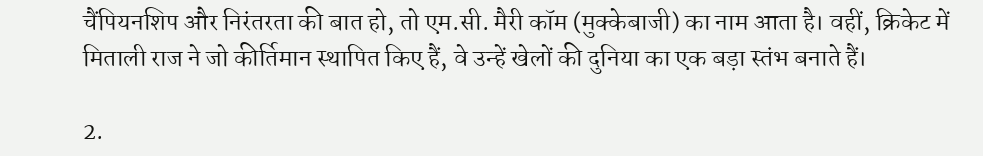चैंपियनशिप और निरंतरता की बात हो, तो एम.सी. मैरी कॉम (मुक्केबाजी) का नाम आता है। वहीं, क्रिकेट में मिताली राज ने जो कीर्तिमान स्थापित किए हैं, वे उन्हें खेलों की दुनिया का एक बड़ा स्तंभ बनाते हैं।

2.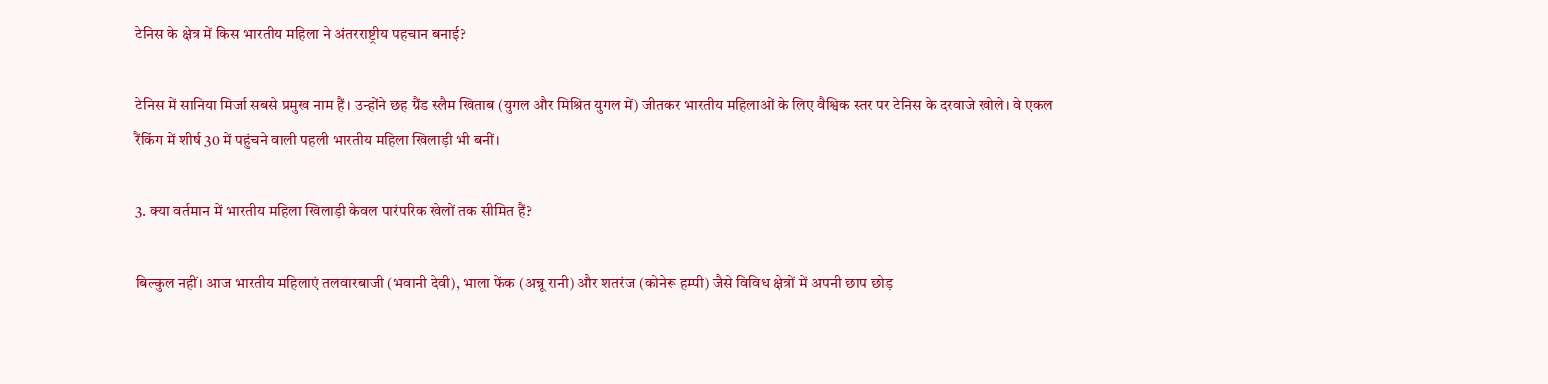टेनिस के क्षेत्र में किस भारतीय महिला ने अंतरराष्ट्रीय पहचान बनाई?

टेनिस में सानिया मिर्जा सबसे प्रमुख नाम हैं। उन्होंने छह ग्रैंड स्लैम खिताब (युगल और मिश्रित युगल में) जीतकर भारतीय महिलाओं के लिए वैश्विक स्तर पर टेनिस के दरवाजे खोले। वे एकल रैंकिंग में शीर्ष 30 में पहुंचने वाली पहली भारतीय महिला खिलाड़ी भी बनीं।

3. क्या वर्तमान में भारतीय महिला खिलाड़ी केवल पारंपरिक खेलों तक सीमित हैं?

बिल्कुल नहीं। आज भारतीय महिलाएं तलवारबाजी (भवानी देवी), भाला फेंक (अन्नू रानी) और शतरंज (कोनेरू हम्पी) जैसे विविध क्षेत्रों में अपनी छाप छोड़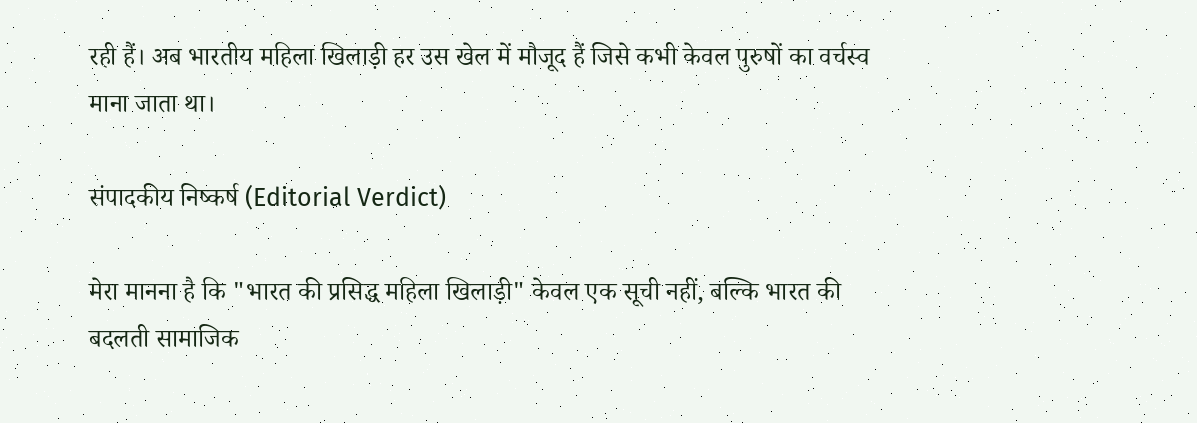रही हैं। अब भारतीय महिला खिलाड़ी हर उस खेल में मौजूद हैं जिसे कभी केवल पुरुषों का वर्चस्व माना जाता था।

संपादकीय निष्कर्ष (Editorial Verdict)

मेरा मानना है कि "भारत की प्रसिद्ध महिला खिलाड़ी" केवल एक सूची नहीं, बल्कि भारत की बदलती सामाजिक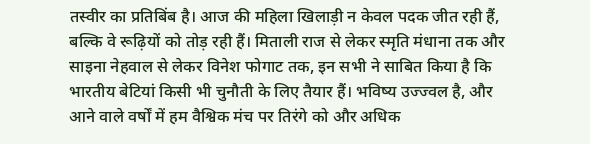तस्वीर का प्रतिबिंब है। आज की महिला खिलाड़ी न केवल पदक जीत रही हैं, बल्कि वे रूढ़ियों को तोड़ रही हैं। मिताली राज से लेकर स्मृति मंधाना तक और साइना नेहवाल से लेकर विनेश फोगाट तक, इन सभी ने साबित किया है कि भारतीय बेटियां किसी भी चुनौती के लिए तैयार हैं। भविष्य उज्ज्वल है, और आने वाले वर्षों में हम वैश्विक मंच पर तिरंगे को और अधिक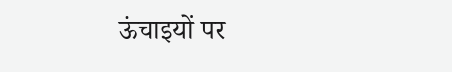ऊंचाइयों पर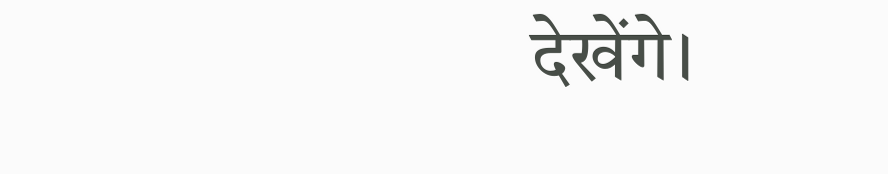देखेंगे।